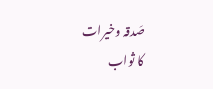صَدقہ وخیرات
کا ثواب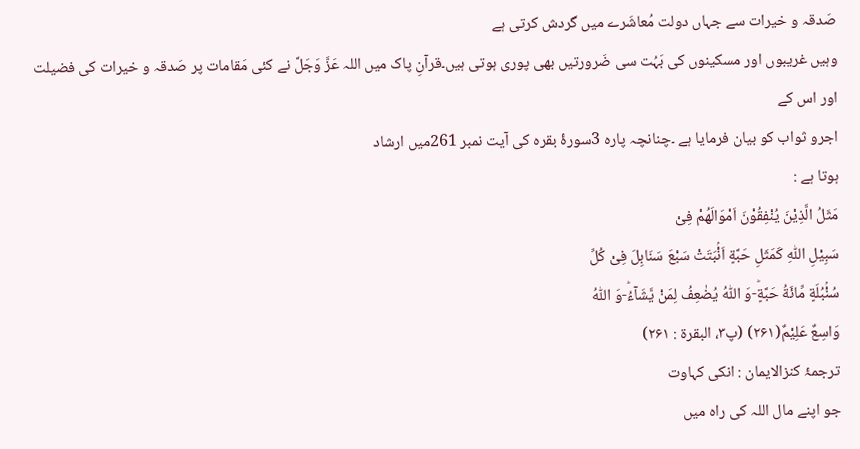صَدقہ و خیرات سے جہاں دولت مُعاشَرے میں گردش کرتی ہے
وہیں غریبوں اور مسکینوں کی بَہُت سی ضَرورتیں بھی پوری ہوتی ہیں۔قرآنِ پاک میں اللہ عَزَّ وَجَلَّ نے کئی مَقامات پر صَدقہ و خیرات کی فضیلت اور اس کے
اجرو ثواب کو بیان فرمایا ہے ۔چنانچہ پارہ 3سورۂ بقرہ کی آیت نمبر 261میں ارشاد
ہوتا ہے :
مَثَلُ الَّذِیْنَ یُنْفِقُوْنَ اَمْوَالَهُمْ فِیْ
سَبِیْلِ اللّٰهِ كَمَثَلِ حَبَّةٍ اَنْۢبَتَتْ سَبْعَ سَنَابِلَ فِیْ كُلِّ
سُنْۢبُلَةٍ مِّائَةُ حَبَّةٍؕ-وَ اللّٰهُ یُضٰعِفُ لِمَنْ یَّشَآءُؕ-وَ اللّٰهُ
وَاسِعٌ عَلِیْمٌ(۲۶۱) (پ۳، البقرۃ : ۲۶۱)
ترجمۂ کنزالایمان : انکی کہاوت
جو اپنے مال اللہ کی راہ میں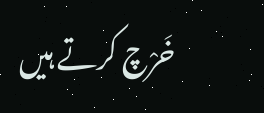خَرْچ کرتے ہیں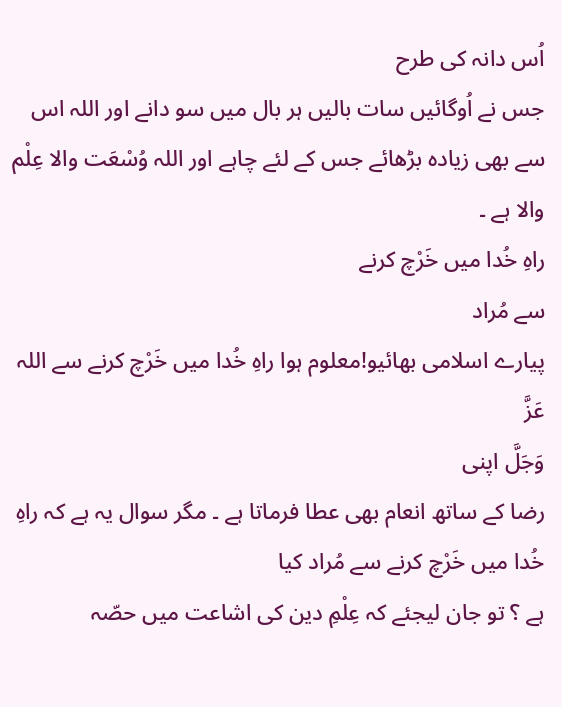اُس دانہ کی طرح
جس نے اُوگائیں سات بالیں ہر بال میں سو دانے اور اللہ اس سے بھی زیادہ بڑھائے جس کے لئے چاہے اور اللہ وُسْعَت والا عِلْم والا ہے ۔
راہِ خُدا میں خَرْچ کرنے
سے مُراد
پیارے اسلامی بھائیو!معلوم ہوا راہِ خُدا میں خَرْچ کرنے سے اللہ عَزَّ
وَجَلَّ اپنی
رضا کے ساتھ انعام بھی عطا فرماتا ہے ۔ مگر سوال یہ ہے کہ راہِ خُدا میں خَرْچ کرنے سے مُراد کیا
ہے ؟ تو جان لیجئے کہ عِلْمِ دین کی اشاعت میں حصّہ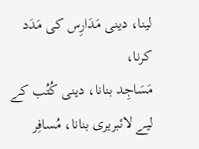لینا، دینی مَدَارِس کی مَدَد کرنا،
مَسَاجِد بنانا، دینی کُتُب کے لیے لائبریری بنانا، مُسافِر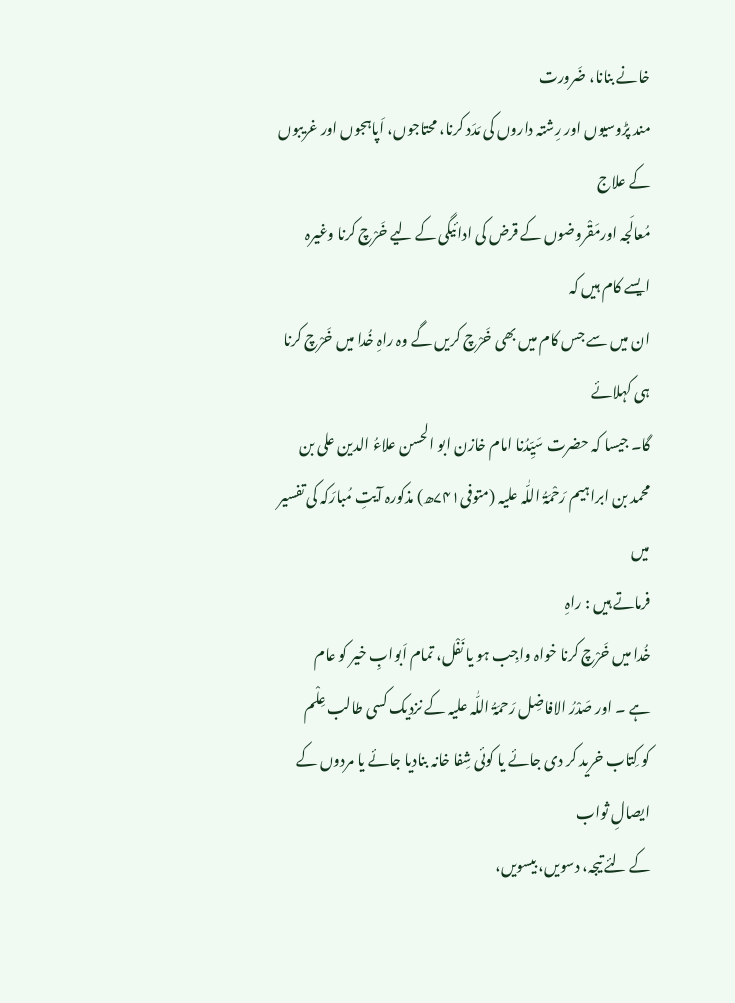خانے بنانا، ضَرورت
مند پڑوسیوں اور رِشتہ داروں کی مَدَد کرنا، محتاجوں، اَپاہجوں اور غریبوں کے علاج
مُعالَجہ اورمَقْروضوں کے قرض کی ادائیگی کے لیے خَرْچ کرنا وغیرہ ایسے کام ہیں کہ
ان میں سے جس کام میں بھی خَرْچ کریں گے وہ راہِ خُدا میں خَرْچ کرنا ہی کہلائے
گا۔ جیسا کہ حضرت سَیِّدُنا امام خازن ابو الحسن علاءُ الدين علی بن
محمد بن ابراہیم رَحْمَۃُ اللّٰہ علیہ (متوفى۷۴۱ھ) مذکورہ آیتِ مُبارَکہ کی تفسیر میں
فرماتے ہیں : راہِ
خُدا میں خَرْچ کرنا خواہ واجِب ہو یا نَفْل، تمام اَبوابِ خیر کو عام
ہے ۔ اور صَدْرُ الافاضِل رَحمَۃُ اللّٰہ علیہ کے نزدیک کسی طالب عِلْم
کو کِتاب خرید کر دی جائے یا کوئی شِفا خانہ بنادیا جائے یا مردوں کے ایصالِ ثواب
کے لئے تیجہ، دسویں، بیسویں،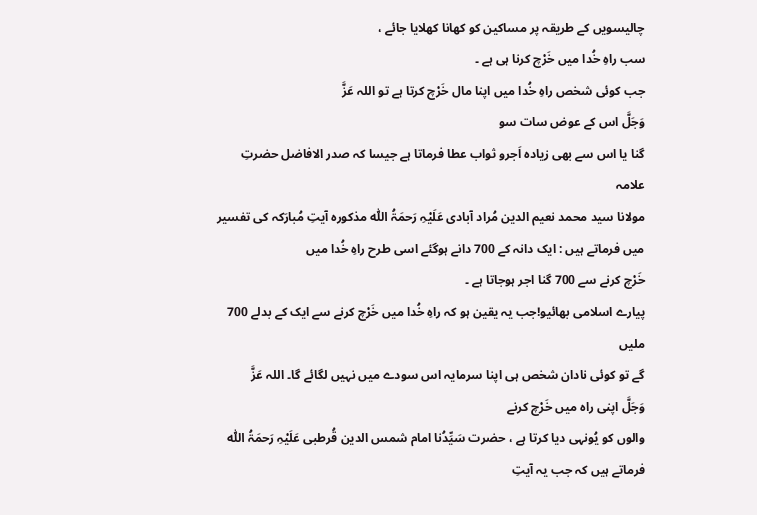چالیسویں کے طریقہ پر مساکین کو کھانا کھلایا جائے ،
سب راہِ خُدا میں خَرْچ کرنا ہی ہے ۔
جب کوئی شخص راہِ خُدا میں اپنا مال خَرْچ کرتا ہے تو اللہ عَزَّ
وَجَلَّ اس کے عوض سات سو
گنا یا اس سے بھی زیادہ اَجرو ثواب عطا فرماتا ہے جیسا کہ صدر الافاضل حضرتِ علامہ
مولانا سید محمد نعیم الدین مُراد آبادی عَلَیْہِ رَحمَۃُ اللّٰہ مذکورہ آیتِ مُبارَکہ کی تفسیر میں فرماتے ہیں : ایک دانہ کے 700 دانے ہوگئے اسی طرح راہِ خُدا میں
خَرْچ کرنے سے 700 گنا اجر ہوجاتا ہے ۔
پیارے اسلامی بھائیو!جب یہ یقین ہو کہ راہِ خُدا میں خَرْچ کرنے سے ایک کے بدلے 700 ملیں
گے تو کوئی نادان شخص ہی اپنا سرمایہ اس سودے میں نہیں لگائے گا۔ اللہ عَزَّ
وَجَلَّ اپنی راہ میں خَرْچ کرنے
والوں کو یُونہی دیا کرتا ہے ، حضرت سَیِّدُنا امام شمس الدین قُرطبی عَلَیْہِ رَحمَۃُ اللّٰہ فرماتے ہیں کہ جب یہ آیتِ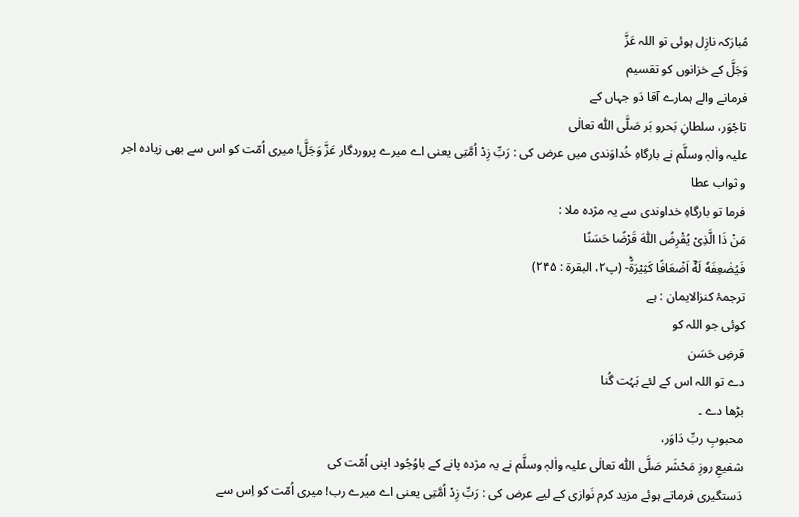مُبارَکہ نازِل ہوئی تو اللہ عَزَّ
وَجَلَّ کے خزانوں کو تقسیم
فرمانے والے ہمارے آقا دَو جہاں کے
تاجْوَر، سلطانِ بَحرو بَر صَلَّی اللّٰہ تعالٰی
علیہ واٰلہٖ وسلَّم نے بارگاہِ خُداوَندی میں عرض کی : رَبِّ زِدْ اُمَّتِی یعنی اے میرے پروردگار عَزَّ وَجَلَّ! میری اُمّت کو اس سے بھی زیادہ اجر و ثواب عطا
فرما تو بارگاہِ خداوندی سے یہ مژدہ ملا :
مَنْ ذَا الَّذِیْ یُقْرِضُ اللّٰهَ قَرْضًا حَسَنًا
فَیُضٰعِفَهٗ لَهٗۤ اَضْعَافًا كَثِیْرَةًؕ- (پ۲، البقرۃ : ۲۴۵)
ترجمۂ کنزالایمان : ہے
کوئی جو اللہ کو
قرضِ حَسَن
دے تو اللہ اس کے لئے بَہُت گُنا
بڑھا دے ۔
محبوبِ ربِّ دَاوَر،
شفیعِ روزِ مَحْشَر صَلَّی اللّٰہ تعالٰی علیہ واٰلہٖ وسلَّم نے یہ مژدہ پانے کے باوُجُود اپنی اُمّت کی
دَستگیری فرماتے ہوئے مزید کرم نَوازی کے لیے عرض کی : رَبِّ زِدْ اُمَّتِی یعنی اے میرے رب! میری اُمّت کو اِس سے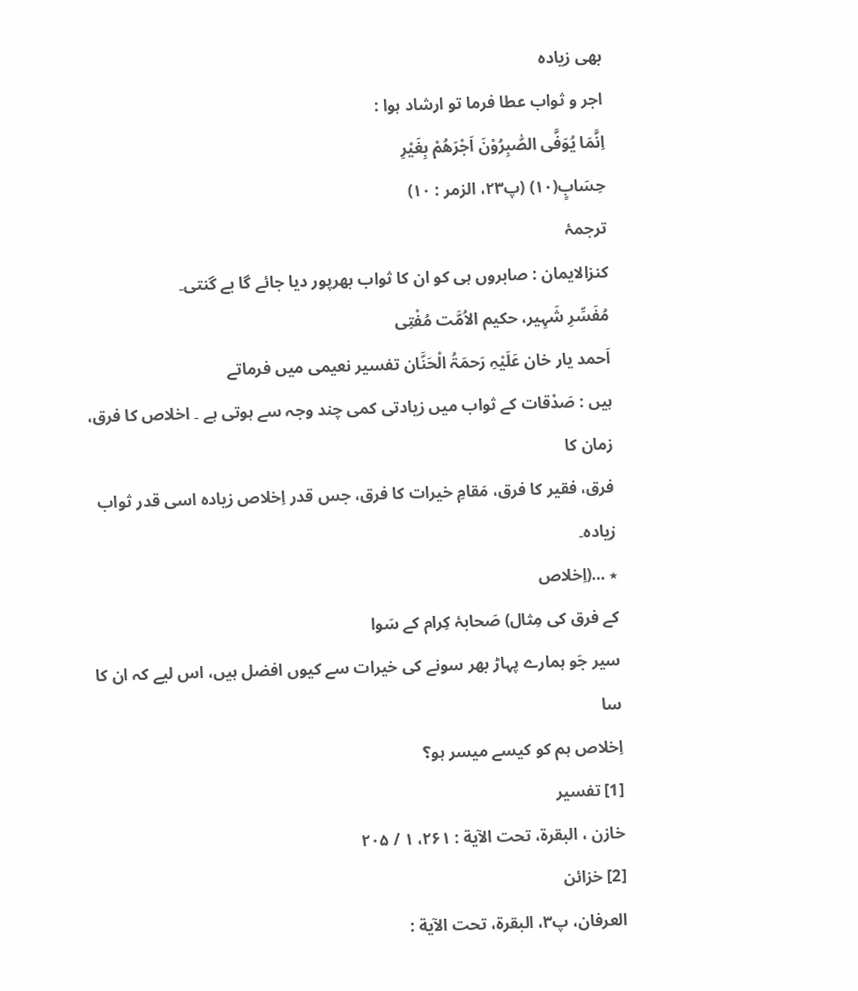بھی زیادہ
اجر و ثواب عطا فرما تو ارشاد ہوا :
اِنَّمَا یُوَفَّى الصّٰبِرُوْنَ اَجْرَهُمْ بِغَیْرِ
حِسَابٍ(۱۰) (پ۲۳، الزمر : ۱۰)
ترجمۂ
کنزالایمان : صابروں ہی کو ان کا ثواب بھرپور دیا جائے گا بے گنتی۔
مُفَسِّرِ شَہِیر، حکیم الاُمَّت مُفْتِی
اَحمد یار خان عَلَیْہِ رَحمَۃُ الْحَنَّان تفسیر نعیمی میں فرماتے
ہیں : صَدْقات کے ثواب میں زیادتی کمی چند وجہ سے ہوتی ہے ۔ اخلاص کا فرق، زمان کا
فرق، فقیر کا فرق، مَقامِ خیرات کا فرق، جس قدر اِخلاص زیادہ اسی قدر ثواب زیادہ۔
٭ …(اِخلاص
کے فرق کی مِثال) صَحابۂ کِرام کے سَوا
سیر جَو ہمارے پہاڑ بھر سونے کی خیرات سے کیوں افضل ہیں، اس لیے کہ ان کا سا
اِخلاص ہم کو کیسے میسر ہو؟
[1] تفسیر
خازن ، البقرۃ، تحت الآية : ۲۶۱، ۱ / ۲۰۵
[2] خزائن
العرفان، پ۳، البقرۃ، تحت الآية :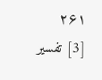۲۶۱
[3] تفسیر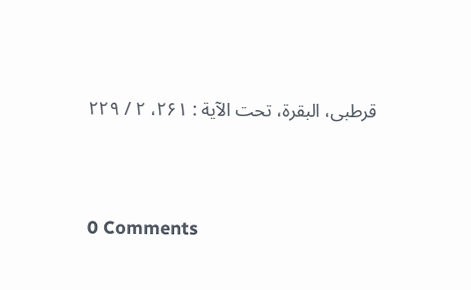قرطبی، البقرۃ، تحت الآية : ۲۶۱، ۲ / ۲۲۹




0 Comments